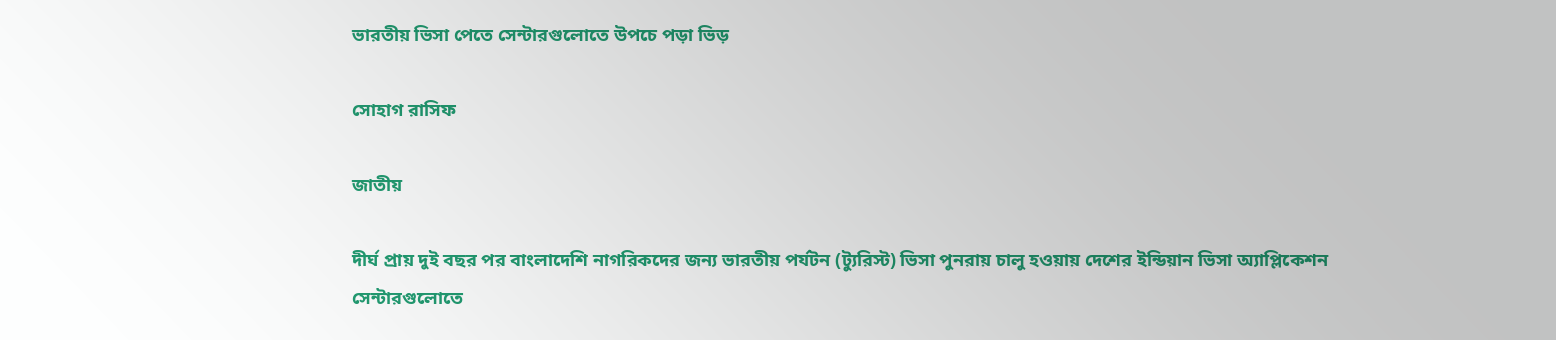ভারতীয় ভিসা পেতে সেন্টারগুলোতে উপচে পড়া ভিড়

সোহাগ রাসিফ

জাতীয়

দীর্ঘ প্রায় দুই বছর পর বাংলাদেশি নাগরিকদের জন্য ভারতীয় পর্যটন (ট্যুরিস্ট) ভিসা পুনরায় চালু হওয়ায় দেশের ইন্ডিয়ান ভিসা অ্যাপ্লিকেশন সেন্টারগুলোতে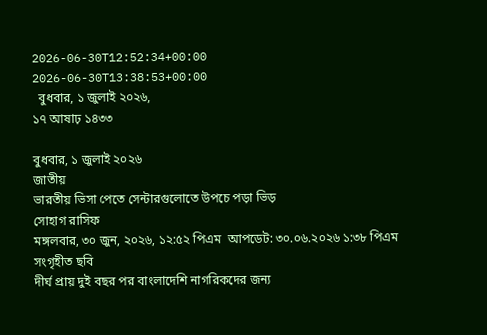2026-06-30T12:52:34+00:00
2026-06-30T13:38:53+00:00
  বুধবার, ১ জুলাই ২০২৬,
১৭ আষাঢ় ১৪৩৩

বুধবার, ১ জুলাই ২০২৬
জাতীয়
ভারতীয় ভিসা পেতে সেন্টারগুলোতে উপচে পড়া ভিড়
সোহাগ রাসিফ
মঙ্গলবার, ৩০ জুন, ২০২৬, ১২:৫২ পিএম  আপডেট: ৩০.০৬.২০২৬ ১:৩৮ পিএম
সংগৃহীত ছবি
দীর্ঘ প্রায় দুই বছর পর বাংলাদেশি নাগরিকদের জন্য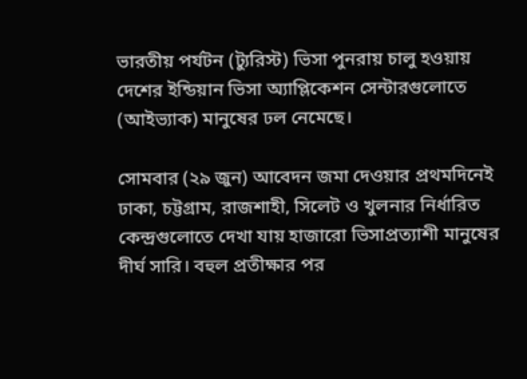ভারতীয় পর্যটন (ট্যুরিস্ট) ভিসা পুনরায় চালু হওয়ায় দেশের ইন্ডিয়ান ভিসা অ্যাপ্লিকেশন সেন্টারগুলোতে (আইভ্যাক) মানুষের ঢল নেমেছে।

সোমবার (২৯ জুন) আবেদন জমা দেওয়ার প্রথমদিনেই ঢাকা, চট্টগ্রাম, রাজশাহী, সিলেট ও খুলনার নির্ধারিত কেন্দ্রগুলোতে দেখা যায় হাজারো ভিসাপ্রত্যাশী মানুষের দীর্ঘ সারি। বহুল প্রতীক্ষার পর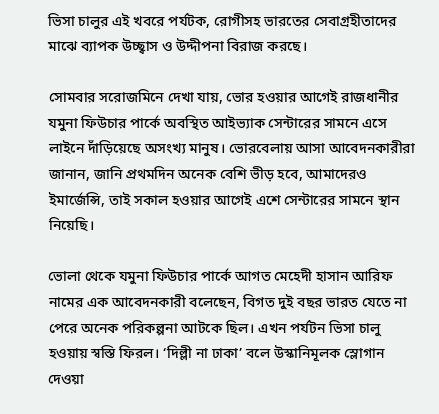ভিসা চালুর এই খবরে পর্যটক, রোগীসহ ভারতের সেবাগ্রহীতাদের মাঝে ব্যাপক উচ্ছ্বাস ও উদ্দীপনা বিরাজ করছে।

সোমবার সরোজমিনে দেখা যায়, ভোর হওয়ার আগেই রাজধানীর যমুনা ফিউচার পার্কে অবস্থিত আইভ্যাক সেন্টারের সামনে এসে লাইনে দাঁড়িয়েছে অসংখ্য মানুষ। ভোরবেলায় আসা আবেদনকারীরা জানান, জানি প্রথমদিন অনেক বেশি ভীড় হবে, আমাদেরও ইমার্জেন্সি, তাই সকাল হওয়ার আগেই এশে সেন্টারের সামনে স্থান নিয়েছি।

ভোলা থেকে যমুনা ফিউচার পার্কে আগত মেহেদী হাসান আরিফ নামের এক আবেদনকারী বলেছেন, বিগত দুই বছর ভারত যেতে না পেরে অনেক পরিকল্পনা আটকে ছিল। এখন পর্যটন ভিসা চালু হওয়ায় স্বস্তি ফিরল। ‘দিল্লী না ঢাকা’ বলে উস্কানিমূলক স্লোগান দেওয়া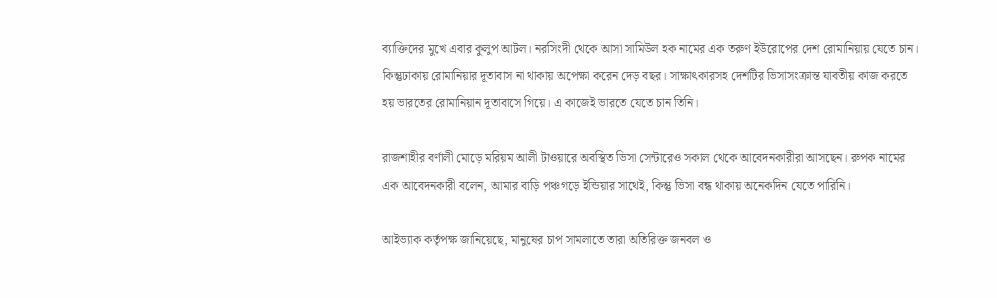ব্যাক্তিদের মুখে এবার কুলুপ আটল। নরসিংদী থেকে আসা সামিউল হক নামের এক তরুণ ইউরোপের দেশ রোমানিয়ায় যেতে চান। কিন্তুঢাকায় রোমানিয়ার দূতাবাস না থাকায় অপেক্ষা করেন দেড় বছর। সাক্ষাৎকারসহ দেশটির ভিসাসংক্রান্ত যাবতীয় কাজ করতে হয় ভারতের রোমানিয়ান দূতাবাসে গিয়ে। এ কাজেই ভারতে যেতে চান তিনি।

রাজশাহীর বর্ণালী মোড়ে মরিয়ম আলী টাওয়ারে অবস্থিত ভিসা সেন্টারেও সকাল থেকে আবেদনকারীরা আসছেন। রুপক নামের এক আবেদনকারী বলেন, আমার বাড়ি পঞ্চগড়ে ইন্ডিয়ার সাথেই, কিন্তু ভিসা বন্ধ থাকায় অনেকদিন যেতে পারিনি।

আইভ্যাক কর্তৃপক্ষ জানিয়েছে, মানুষের চাপ সামলাতে তারা অতিরিক্ত জনবল ও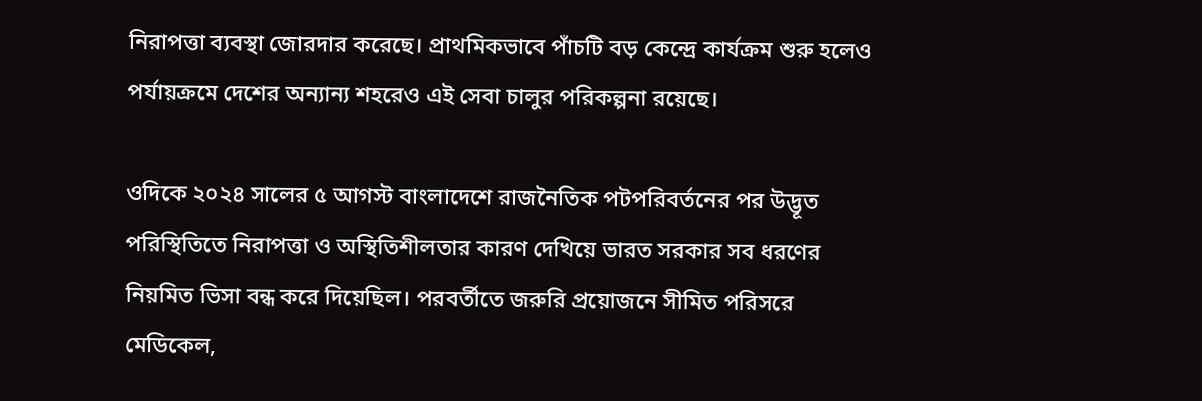নিরাপত্তা ব্যবস্থা জোরদার করেছে। প্রাথমিকভাবে পাঁচটি বড় কেন্দ্রে কার্যক্রম শুরু হলেও পর্যায়ক্রমে দেশের অন্যান্য শহরেও এই সেবা চালুর পরিকল্পনা রয়েছে।

ওদিকে ২০২৪ সালের ৫ আগস্ট বাংলাদেশে রাজনৈতিক পটপরিবর্তনের পর উদ্ভূত পরিস্থিতিতে নিরাপত্তা ও অস্থিতিশীলতার কারণ দেখিয়ে ভারত সরকার সব ধরণের নিয়মিত ভিসা বন্ধ করে দিয়েছিল। পরবর্তীতে জরুরি প্রয়োজনে সীমিত পরিসরে মেডিকেল,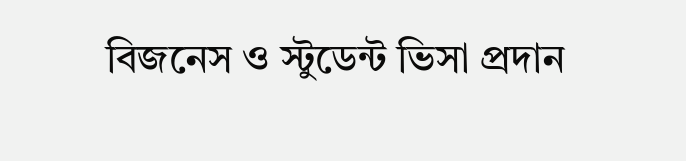বিজনেস ও স্টুডেন্ট ভিসা প্রদান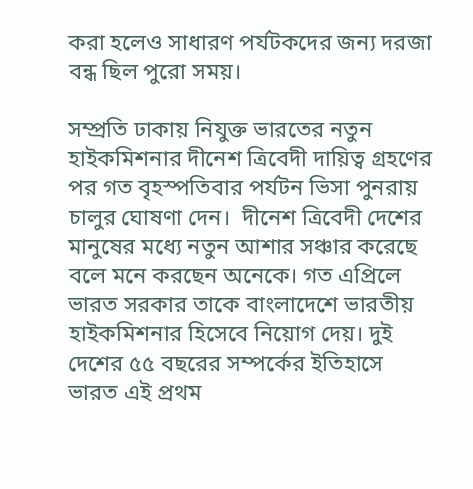করা হলেও সাধারণ পর্যটকদের জন্য দরজা বন্ধ ছিল পুরো সময়।

সম্প্রতি ঢাকায় নিযুক্ত ভারতের নতুন হাইকমিশনার দীনেশ ত্রিবেদী দায়িত্ব গ্রহণের পর গত বৃহস্পতিবার পর্যটন ভিসা পুনরায় চালুর ঘোষণা দেন।  দীনেশ ত্রিবেদী দেশের মানুষের মধ্যে নতুন আশার সঞ্চার করেছে বলে মনে করছেন অনেকে। গত এপ্রিলে ভারত সরকার তাকে বাংলাদেশে ভারতীয় হাইকমিশনার হিসেবে নিয়োগ দেয়। দুই দেশের ৫৫ বছরের সম্পর্কের ইতিহাসে ভারত এই প্রথম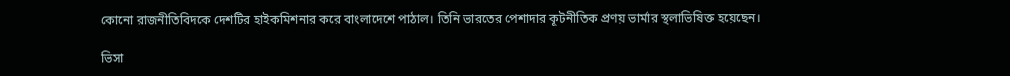কোনো রাজনীতিবিদকে দেশটির হাইকমিশনার করে বাংলাদেশে পাঠাল। তিনি ভারতের পেশাদার কূটনীতিক প্রণয় ভার্মার স্থলাভিষিক্ত হয়েছেন।

ভিসা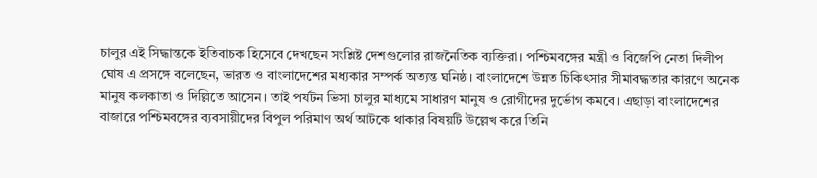চালুর এই সিদ্ধান্তকে ইতিবাচক হিসেবে দেখছেন সংশ্লিষ্ট দেশগুলোর রাজনৈতিক ব্যক্তিরা। পশ্চিমবঙ্গের মন্ত্রী ও বিজেপি নেতা দিলীপ ঘোষ এ প্রসঙ্গে বলেছেন, ভারত ও বাংলাদেশের মধ্যকার সম্পর্ক অত্যন্ত ঘনিষ্ঠ। বাংলাদেশে উন্নত চিকিৎসার সীমাবদ্ধতার কারণে অনেক মানুষ কলকাতা ও দিল্লিতে আসেন। তাই পর্যটন ভিসা চালুর মাধ্যমে সাধারণ মানুষ ও রোগীদের দুর্ভোগ কমবে। এছাড়া বাংলাদেশের বাজারে পশ্চিমবঙ্গের ব্যবসায়ীদের বিপুল পরিমাণ অর্থ আটকে থাকার বিষয়টি উল্লেখ করে তিনি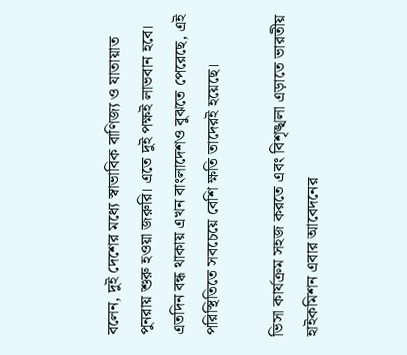বলেন, দুই দেশের মধ্যে স্বাভাবিক বাণিজ্য ও যাতায়াত পুনরায় শুরু হওয়া জরুরি। এতে দুই পক্ষই লাভবান হবে। এতদিন বন্ধ থাকায় এখন বাংলাদেশও বুঝতে পেরেছে, এই পরিস্থিতিতে সবচেয়ে বেশি ক্ষতি তাদেরই হয়েছে।

ভিসা কার্যক্রম সহজ করতে এবং বিশৃঙ্খলা এড়াতে ভারতীয় হাইকমিশন এবার আবেদনের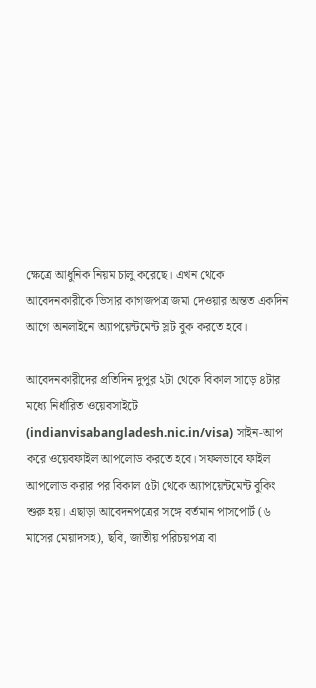ক্ষেত্রে আধুনিক নিয়ম চালু করেছে। এখন থেকে আবেদনকারীকে ভিসার কাগজপত্র জমা দেওয়ার অন্তত একদিন আগে অনলাইনে অ্যাপয়েন্টমেন্ট স্লট বুক করতে হবে।

আবেদনকারীদের প্রতিদিন দুপুর ২টা থেকে বিকাল সাড়ে ৪টার মধ্যে নির্ধারিত ওয়েবসাইটে (indianvisabangladesh.nic.in/visa) সাইন-আপ করে ওয়েবফাইল আপলোড করতে হবে। সফলভাবে ফাইল আপলোড করার পর বিকাল ৫টা থেকে অ্যাপয়েন্টমেন্ট বুকিং শুরু হয়। এছাড়া আবেদনপত্রের সঙ্গে বর্তমান পাসপোর্ট (৬ মাসের মেয়াদসহ), ছবি, জাতীয় পরিচয়পত্র বা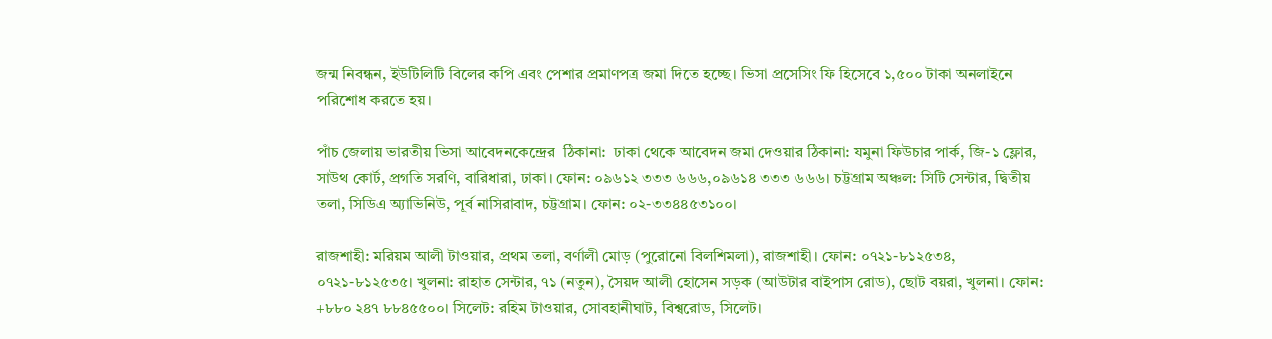জন্ম নিবন্ধন, ইউটিলিটি বিলের কপি এবং পেশার প্রমাণপত্র জমা দিতে হচ্ছে। ভিসা প্রসেসিং ফি হিসেবে ১,৫০০ টাকা অনলাইনে পরিশোধ করতে হয়।

পাঁচ জেলায় ভারতীয় ভিসা আবেদনকেন্দ্রের  ঠিকানা:  ঢাকা থেকে আবেদন জমা দেওয়ার ঠিকানা: যমুনা ফিউচার পার্ক, জি-১ ফ্লোর, সাউথ কোর্ট, প্রগতি সরণি, বারিধারা, ঢাকা। ফোন: ০৯৬১২ ৩৩৩ ৬৬৬,০৯৬১৪ ৩৩৩ ৬৬৬। চট্টগ্রাম অঞ্চল: সিটি সেন্টার, দ্বিতীয় তলা, সিডিএ অ্যাভিনিউ, পূর্ব নাসিরাবাদ, চট্টগ্রাম। ফোন: ০২-৩৩৪৪৫৩১০০।

রাজশাহী: মরিয়ম আলী টাওয়ার, প্রথম তলা, বর্ণালী মোড় (পুরোনো বিলশিমলা), রাজশাহী। ফোন: ০৭২১-৮১২৫৩৪, ০৭২১-৮১২৫৩৫। খুলনা: রাহাত সেন্টার, ৭১ (নতুন), সৈয়দ আলী হোসেন সড়ক (আউটার বাইপাস রোড), ছোট বয়রা, খুলনা। ফোন: +৮৮০ ২৪৭ ৮৮৪৫৫০০। সিলেট: রহিম টাওয়ার, সোবহানীঘাট, বিশ্বরোড, সিলেট।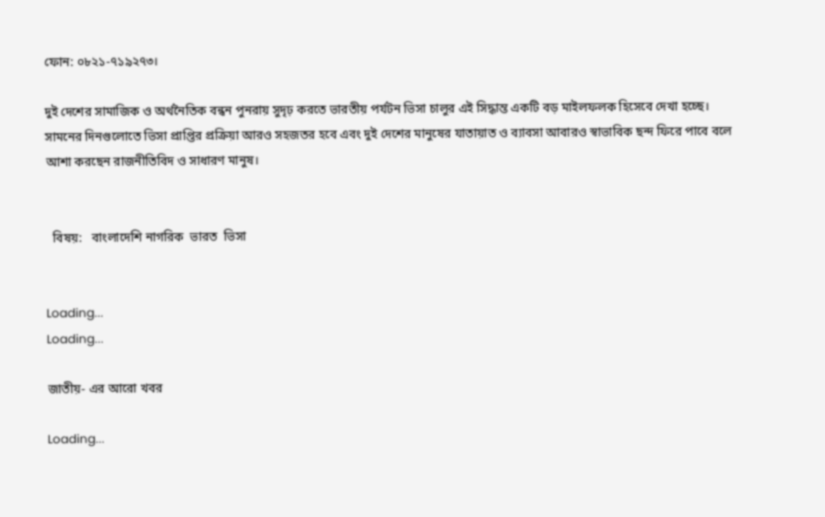ফোন: ০৮২১-৭১৯২৭৩।

দুই দেশের সামাজিক ও অর্থনৈতিক বন্ধন পুনরায় সুদৃঢ় করতে ভারতীয় পর্যটন ভিসা চালুর এই সিদ্ধান্ত একটি বড় মাইলফলক হিসেবে দেখা হচ্ছে। সামনের দিনগুলোতে ভিসা প্রাপ্তির প্রক্রিয়া আরও সহজতর হবে এবং দুই দেশের মানুষের যাতায়াত ও ব্যাবসা আবারও স্বাভাবিক ছন্দ ফিরে পাবে বলে আশা করছেন রাজনীতিবিদ ও সাধারণ মানুষ।


  বিষয়:   বাংলাদেশি নাগরিক  ভারত  ভিসা


Loading...
Loading...

জাতীয়- এর আরো খবর

Loading...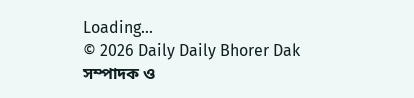Loading...
© 2026 Daily Daily Bhorer Dak
সম্পাদক ও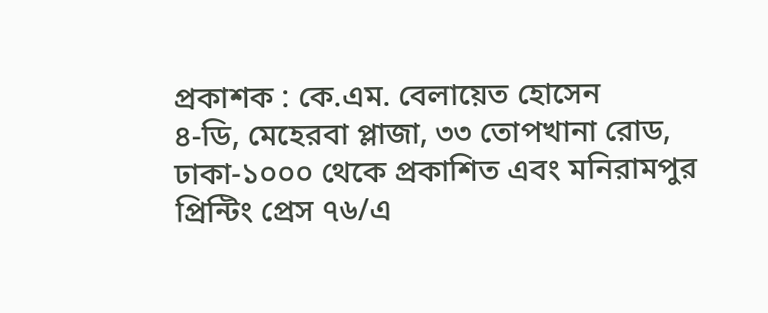প্রকাশক : কে.এম. বেলায়েত হোসেন
৪-ডি, মেহেরবা প্লাজা, ৩৩ তোপখানা রোড, ঢাকা-১০০০ থেকে প্রকাশিত এবং মনিরামপুর প্রিন্টিং প্রেস ৭৬/এ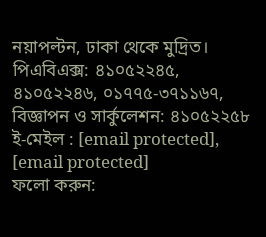নয়াপল্টন, ঢাকা থেকে মুদ্রিত। পিএবিএক্স: ৪১০৫২২৪৫, ৪১০৫২২৪৬, ০১৭৭৫-৩৭১১৬৭, বিজ্ঞাপন ও সার্কুলেশন: ৪১০৫২২৫৮
ই-মেইল : [email protected], [email protected]
ফলো করুন: